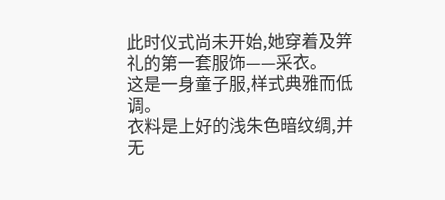此时仪式尚未开始,她穿着及笄礼的第一套服饰——采衣。
这是一身童子服,样式典雅而低调。
衣料是上好的浅朱色暗纹绸,并无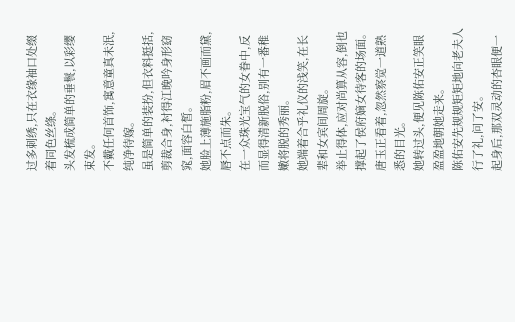过多刺绣,只在衣缘袖口处缀着同色丝绦。
头发梳成简单的垂鬟,以彩缨束发。
不戴任何首饰,寓意童真未泯,纯净待嫁。
虽是简单的装扮,但衣料挺括,剪裁合身,衬得江晚吟身形窈窕,面容白皙。
她脸上薄施脂粉,眉不画而黛,唇不点而朱。
在一众珠光宝气的女眷中,反而显得清新脱俗,别有一番稚嫩将脱的秀丽。
她端着合乎礼仪的浅笑,在长辈和女宾间周旋。
举止得体,应对尚算从容,倒也撑起了侯府嫡女待客的场面。
唐玉正看着,忽然察觉一道熟悉的目光。
她转过头,便见陈佑安正笑眼盈盈地朝她走来。
陈佑安先规规矩矩地向老夫人行了礼,问了安。
起身后,那双灵动的杏眼便一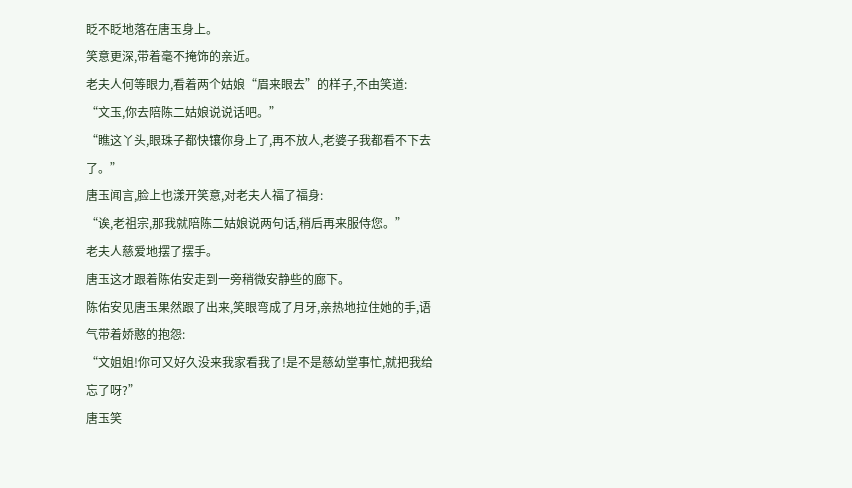眨不眨地落在唐玉身上。
笑意更深,带着毫不掩饰的亲近。
老夫人何等眼力,看着两个姑娘“眉来眼去”的样子,不由笑道:
“文玉,你去陪陈二姑娘说说话吧。”
“瞧这丫头,眼珠子都快镶你身上了,再不放人,老婆子我都看不下去了。”
唐玉闻言,脸上也漾开笑意,对老夫人福了福身:
“诶,老祖宗,那我就陪陈二姑娘说两句话,稍后再来服侍您。”
老夫人慈爱地摆了摆手。
唐玉这才跟着陈佑安走到一旁稍微安静些的廊下。
陈佑安见唐玉果然跟了出来,笑眼弯成了月牙,亲热地拉住她的手,语气带着娇憨的抱怨:
“文姐姐!你可又好久没来我家看我了!是不是慈幼堂事忙,就把我给忘了呀?”
唐玉笑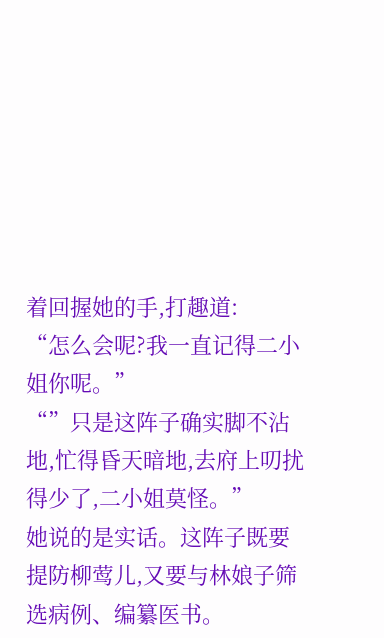着回握她的手,打趣道:
“怎么会呢?我一直记得二小姐你呢。”
“”只是这阵子确实脚不沾地,忙得昏天暗地,去府上叨扰得少了,二小姐莫怪。”
她说的是实话。这阵子既要提防柳莺儿,又要与林娘子筛选病例、编纂医书。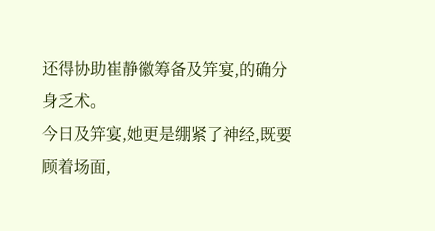还得协助崔静徽筹备及笄宴,的确分身乏术。
今日及笄宴,她更是绷紧了神经,既要顾着场面,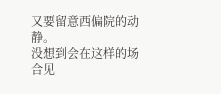又要留意西偏院的动静。
没想到会在这样的场合见